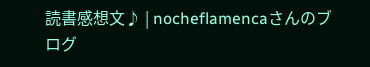読書感想文♪ | nocheflamencaさんのブログ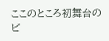ここのところ初舞台のビ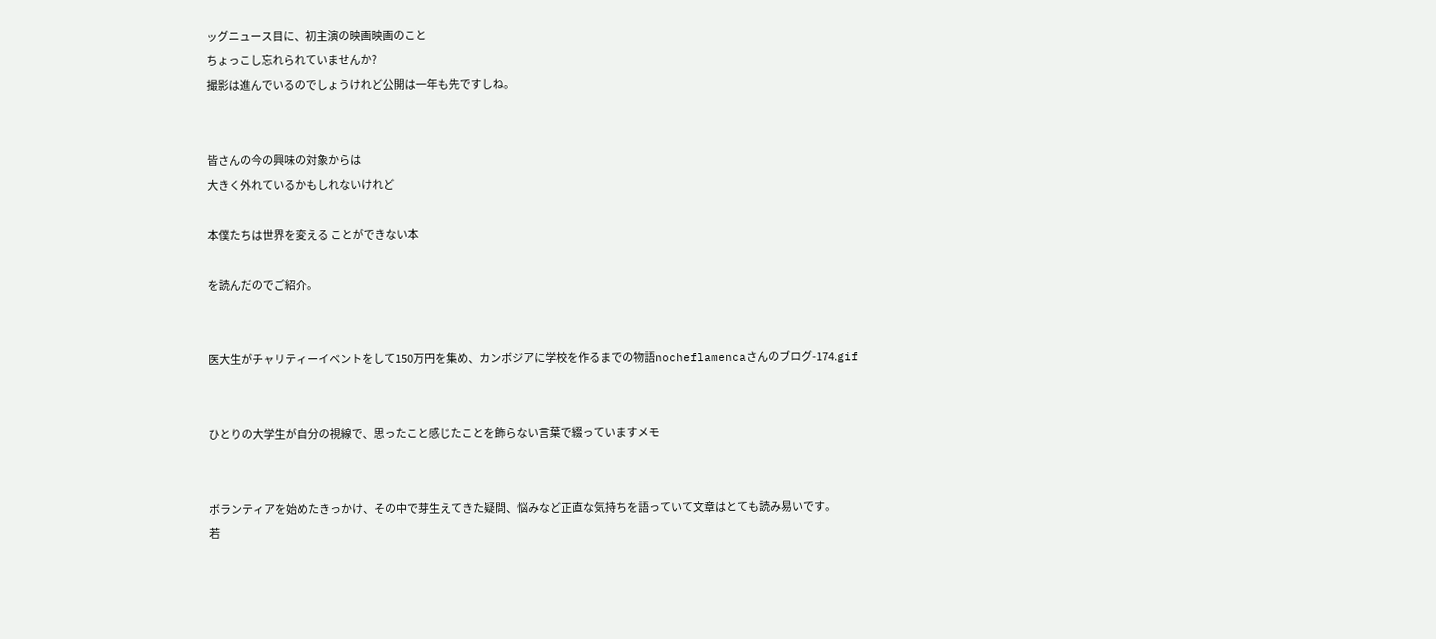ッグニュース目に、初主演の映画映画のこと
ちょっこし忘れられていませんか?
撮影は進んでいるのでしょうけれど公開は一年も先ですしね。


皆さんの今の興味の対象からは
大きく外れているかもしれないけれど

本僕たちは世界を変える ことができない本

を読んだのでご紹介。


医大生がチャリティーイベントをして150万円を集め、カンボジアに学校を作るまでの物語nocheflamencaさんのブログ-174.gif


ひとりの大学生が自分の視線で、思ったこと感じたことを飾らない言葉で綴っていますメモ


ボランティアを始めたきっかけ、その中で芽生えてきた疑問、悩みなど正直な気持ちを語っていて文章はとても読み易いです。
若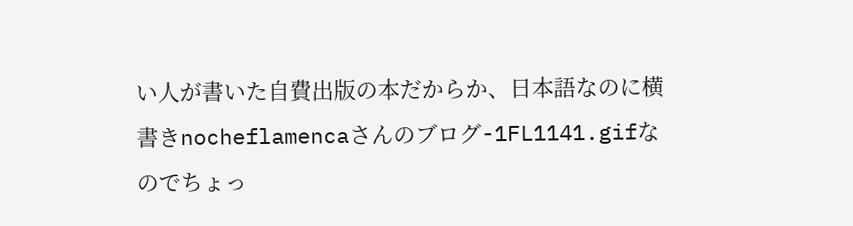い人が書いた自費出版の本だからか、日本語なのに横書きnocheflamencaさんのブログ-1FL1141.gifなのでちょっ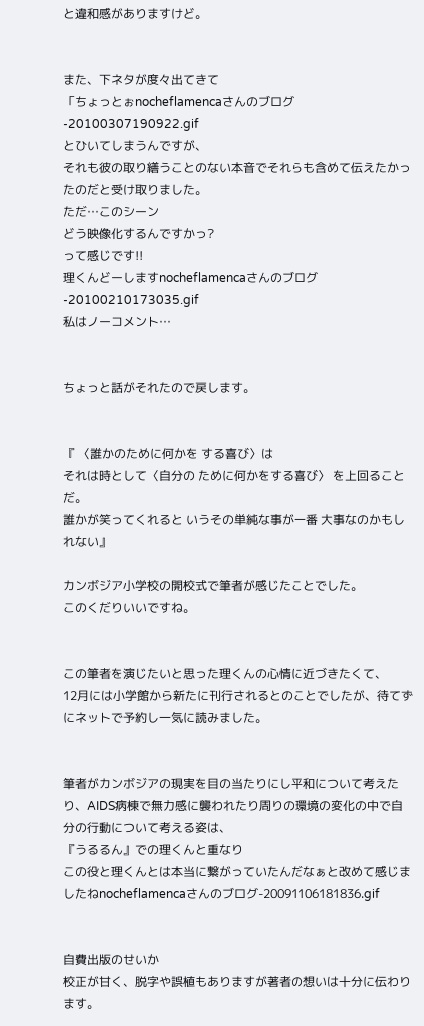と違和感がありますけど。


また、下ネタが度々出てきて
「ちょっとぉnocheflamencaさんのブログ-20100307190922.gif
とひいてしまうんですが、
それも彼の取り繕うことのない本音でそれらも含めて伝えたかったのだと受け取りました。
ただ…このシーン
どう映像化するんですかっ?
って感じです!!
理くんどーしますnocheflamencaさんのブログ-20100210173035.gif
私はノーコメント…


ちょっと話がそれたので戻します。


『 〈誰かのために何かを する喜び〉は
それは時として〈自分の ために何かをする喜び〉 を上回ることだ。
誰かが笑ってくれると いうその単純な事が一番 大事なのかもしれない』

カンボジア小学校の開校式で筆者が感じたことでした。
このくだりいいですね。


この筆者を演じたいと思った理くんの心情に近づきたくて、
12月には小学館から新たに刊行されるとのことでしたが、待てずにネットで予約し一気に読みました。


筆者がカンボジアの現実を目の当たりにし平和について考えたり、AIDS病棟で無力感に襲われたり周りの環境の変化の中で自分の行動について考える姿は、
『うるるん』での理くんと重なり
この役と理くんとは本当に繋がっていたんだなぁと改めて感じましたねnocheflamencaさんのブログ-20091106181836.gif


自費出版のせいか
校正が甘く、脱字や誤植もありますが著者の想いは十分に伝わります。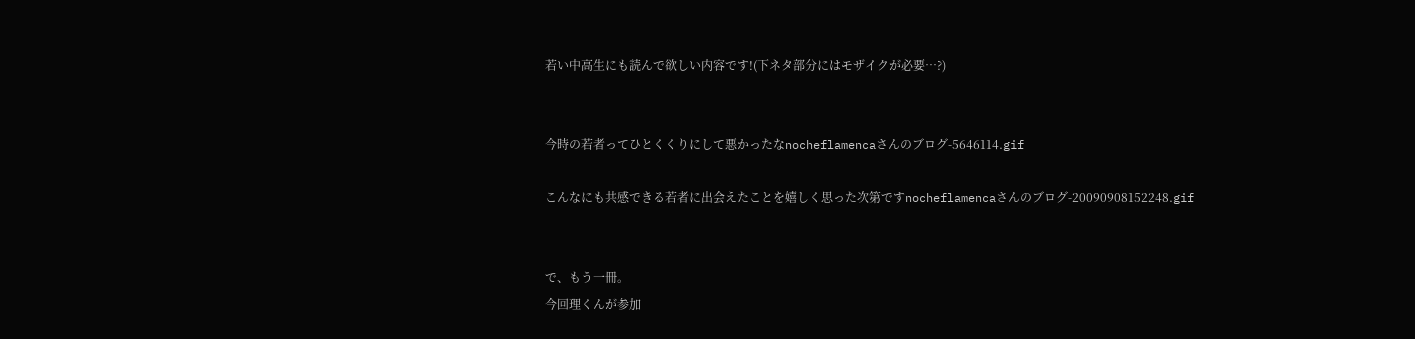若い中高生にも読んで欲しい内容です!(下ネタ部分にはモザイクが必要…?)


今時の若者ってひとくくりにして悪かったなnocheflamencaさんのブログ-5646114.gif

こんなにも共感できる若者に出会えたことを嬉しく思った次第ですnocheflamencaさんのブログ-20090908152248.gif


で、もう一冊。
今回理くんが参加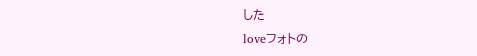した
loveフォトの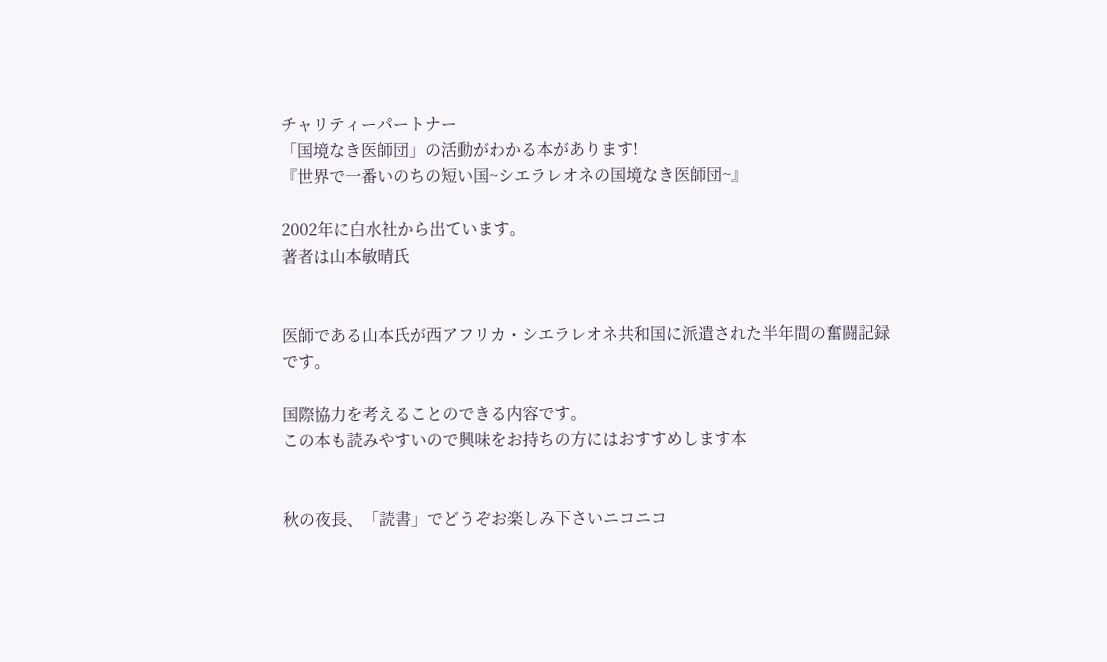チャリティーパートナー
「国境なき医師団」の活動がわかる本があります!
『世界で一番いのちの短い国~シエラレオネの国境なき医師団~』

2002年に白水社から出ています。
著者は山本敏晴氏


医師である山本氏が西アフリカ・シエラレオネ共和国に派遣された半年間の奮闘記録です。

国際協力を考えることのできる内容です。
この本も読みやすいので興味をお持ちの方にはおすすめします本


秋の夜長、「読書」でどうぞお楽しみ下さいニコニコ